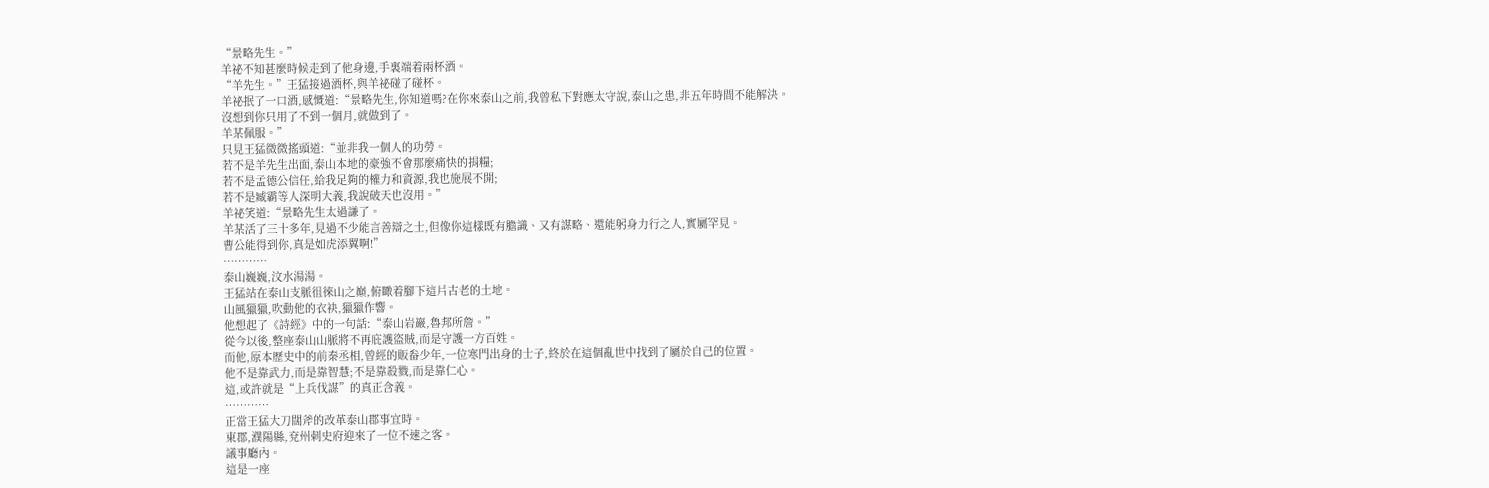“景略先生。”
羊祕不知甚麼時候走到了他身邊,手裏端着兩杯酒。
“羊先生。”王猛接過酒杯,與羊祕碰了碰杯。
羊祕抿了一口酒,感慨道:“景略先生,你知道嗎?在你來泰山之前,我曾私下對應太守說,泰山之患,非五年時間不能解決。
沒想到你只用了不到一個月,就做到了。
羊某佩服。”
只見王猛微微搖頭道:“並非我一個人的功勞。
若不是羊先生出面,泰山本地的豪強不會那麼痛快的捐糧;
若不是孟德公信任,給我足夠的權力和資源,我也施展不開;
若不是臧霸等人深明大義,我說破天也沒用。”
羊祕笑道:“景略先生太過謙了。
羊某活了三十多年,見過不少能言善辯之士,但像你這樣既有膽識、又有謀略、還能躬身力行之人,實屬罕見。
曹公能得到你,真是如虎添翼啊!”
…………
泰山巍巍,汶水湯湯。
王猛站在泰山支脈徂徠山之巔,俯瞰着腳下這片古老的土地。
山風獵獵,吹動他的衣袂,獵獵作響。
他想起了《詩經》中的一句話:“泰山岩巖,魯邦所詹。”
從今以後,整座泰山山脈將不再庇護盜賊,而是守護一方百姓。
而他,原本歷史中的前秦丞相,曾經的販畚少年,一位寒門出身的士子,終於在這個亂世中找到了屬於自己的位置。
他不是靠武力,而是靠智慧;不是靠殺戮,而是靠仁心。
這,或許就是“上兵伐謀”的真正含義。
…………
正當王猛大刀闊斧的改革泰山郡事宜時。
東郡,濮陽縣,兗州刺史府迎來了一位不速之客。
議事廳內。
這是一座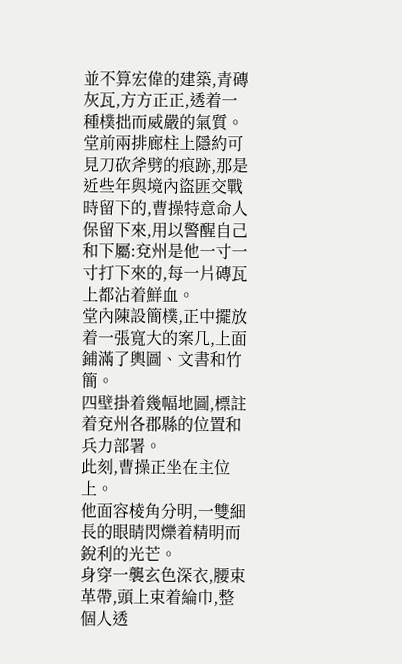並不算宏偉的建築,青磚灰瓦,方方正正,透着一種樸拙而威嚴的氣質。
堂前兩排廊柱上隱約可見刀砍斧劈的痕跡,那是近些年與境內盜匪交戰時留下的,曹操特意命人保留下來,用以警醒自己和下屬:兗州是他一寸一寸打下來的,每一片磚瓦上都沾着鮮血。
堂內陳設簡樸,正中擺放着一張寬大的案几,上面鋪滿了輿圖、文書和竹簡。
四壁掛着幾幅地圖,標註着兗州各郡縣的位置和兵力部署。
此刻,曹操正坐在主位上。
他面容棱角分明,一雙細長的眼睛閃爍着精明而銳利的光芒。
身穿一襲玄色深衣,腰束革帶,頭上束着綸巾,整個人透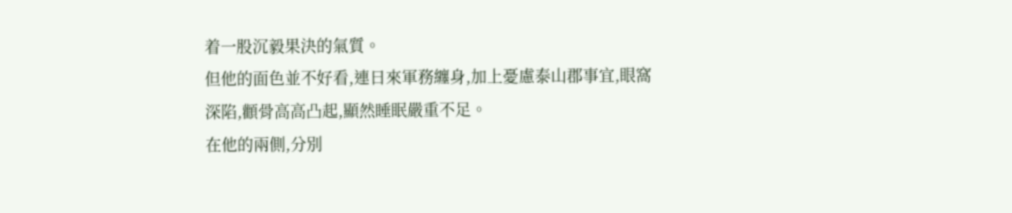着一股沉毅果決的氣質。
但他的面色並不好看,連日來軍務纏身,加上憂慮泰山郡事宜,眼窩深陷,顴骨高高凸起,顯然睡眠嚴重不足。
在他的兩側,分別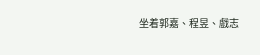坐着郭嘉、程昱、戲志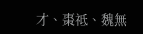才、棗祗、魏無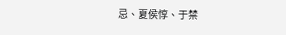忌、夏侯惇、于禁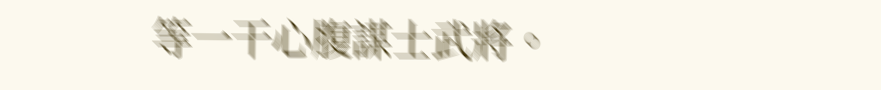等一干心腹謀士武將。